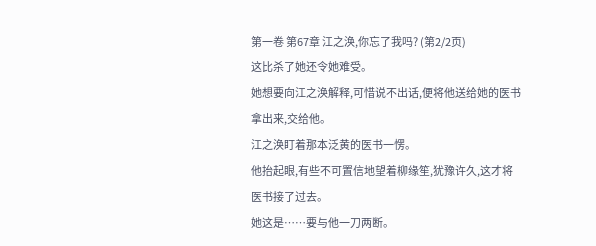第一卷 第67章 江之涣,你忘了我吗? (第2/2页)
这比杀了她还令她难受。
她想要向江之涣解释,可惜说不出话,便将他送给她的医书拿出来,交给他。
江之涣盯着那本泛黄的医书一愣。
他抬起眼,有些不可置信地望着柳缘笙,犹豫许久,这才将医书接了过去。
她这是……要与他一刀两断。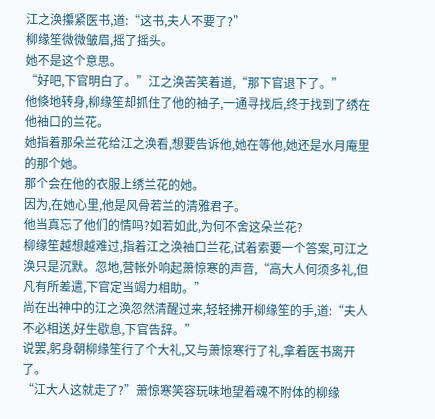江之涣攥紧医书,道:“这书,夫人不要了?”
柳缘笙微微皱眉,摇了摇头。
她不是这个意思。
“好吧,下官明白了。”江之涣苦笑着道,“那下官退下了。”
他倏地转身,柳缘笙却抓住了他的袖子,一通寻找后,终于找到了绣在他袖口的兰花。
她指着那朵兰花给江之涣看,想要告诉他,她在等他,她还是水月庵里的那个她。
那个会在他的衣服上绣兰花的她。
因为,在她心里,他是风骨若兰的清雅君子。
他当真忘了他们的情吗?如若如此,为何不舍这朵兰花?
柳缘笙越想越难过,指着江之涣袖口兰花,试着索要一个答案,可江之涣只是沉默。忽地,营帐外响起萧惊寒的声音,“高大人何须多礼,但凡有所差遣,下官定当竭力相助。”
尚在出神中的江之涣忽然清醒过来,轻轻拂开柳缘笙的手,道:“夫人不必相送,好生歇息,下官告辞。”
说罢,躬身朝柳缘笙行了个大礼,又与萧惊寒行了礼,拿着医书离开了。
“江大人这就走了?”萧惊寒笑容玩味地望着魂不附体的柳缘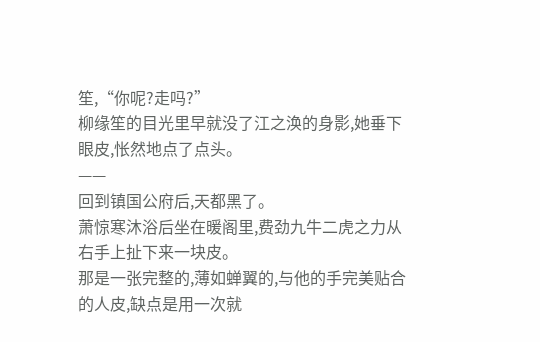笙,“你呢?走吗?”
柳缘笙的目光里早就没了江之涣的身影,她垂下眼皮,怅然地点了点头。
——
回到镇国公府后,天都黑了。
萧惊寒沐浴后坐在暖阁里,费劲九牛二虎之力从右手上扯下来一块皮。
那是一张完整的,薄如蝉翼的,与他的手完美贴合的人皮,缺点是用一次就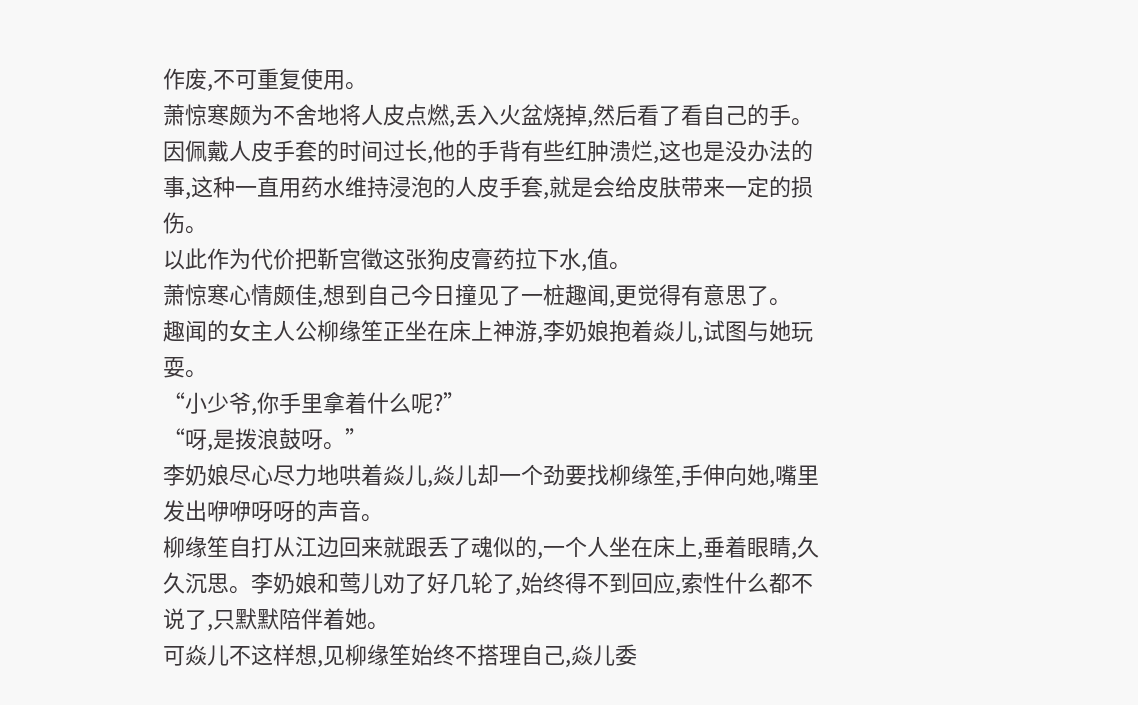作废,不可重复使用。
萧惊寒颇为不舍地将人皮点燃,丢入火盆烧掉,然后看了看自己的手。
因佩戴人皮手套的时间过长,他的手背有些红肿溃烂,这也是没办法的事,这种一直用药水维持浸泡的人皮手套,就是会给皮肤带来一定的损伤。
以此作为代价把靳宫徵这张狗皮膏药拉下水,值。
萧惊寒心情颇佳,想到自己今日撞见了一桩趣闻,更觉得有意思了。
趣闻的女主人公柳缘笙正坐在床上神游,李奶娘抱着焱儿,试图与她玩耍。
“小少爷,你手里拿着什么呢?”
“呀,是拨浪鼓呀。”
李奶娘尽心尽力地哄着焱儿,焱儿却一个劲要找柳缘笙,手伸向她,嘴里发出咿咿呀呀的声音。
柳缘笙自打从江边回来就跟丢了魂似的,一个人坐在床上,垂着眼睛,久久沉思。李奶娘和莺儿劝了好几轮了,始终得不到回应,索性什么都不说了,只默默陪伴着她。
可焱儿不这样想,见柳缘笙始终不搭理自己,焱儿委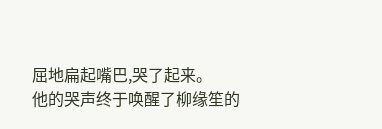屈地扁起嘴巴,哭了起来。
他的哭声终于唤醒了柳缘笙的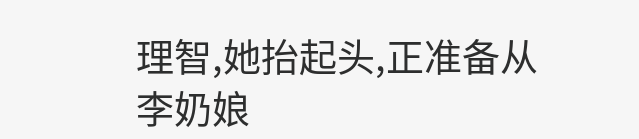理智,她抬起头,正准备从李奶娘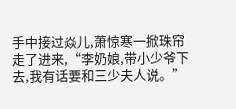手中接过焱儿,萧惊寒一掀珠帘走了进来,“李奶娘,带小少爷下去,我有话要和三少夫人说。”